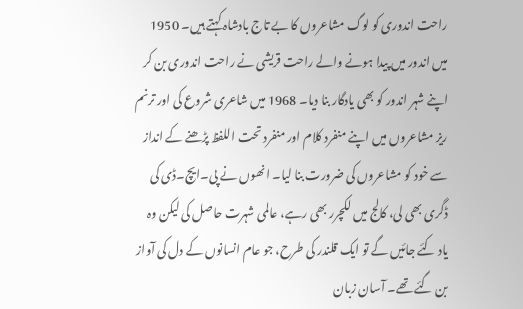راحت اندوری کو لوگ مشاعروں کا بے تاج بادشاہ کہتے ہیں۔ 1950 میں اندور میں پیدا ہونے والے راحت قریشی نے راحت اندوری بن کر اپنے شہر اندور کو بھی یادگار بنا دیا۔ 1968 میں شاعری شروع کی اور ترنم ریز مشاعروں میں اپنے منفرد کلام اور منفرد تحت اللفظ پڑھنے کے انداز سے خود کو مشاعروں کی ضرورت بنا لیا۔ انھوں نے پی۔ایچ۔ڈی کی ڈگری بھی لی، کالج میں لکچرر بھی رہے، عالمی شہرت حاصل کی لیکن وہ یاد کئے جائیں گے تو ایک قلندر کی طرح، جو عام انسانوں کے دل کی آواز بن گئے تھے۔ آسان زبان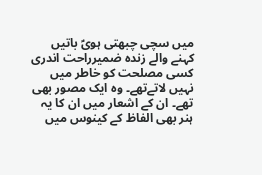میں سچی چبھتی ہویؑ باتیں کہنے والے زندہ ضمیرراحت اندری کسی مصلحت کو خاطر میں نہیں لاتےتھے۔ وہ ایک مصور بھی تھے۔ ان کے اشعار میں ان کا یہ ہنر بھی الفاظ کے کینوس میں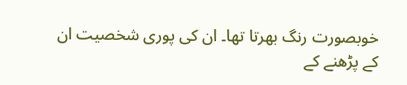خوبصورت رنگ بھرتا تھا۔ ان کی پوری شخصیت ان کے پڑھنے کے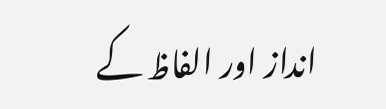انداز اور الفاظ کے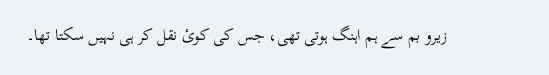زیرو بم سے ہم اہنگ ہوتی تھی، جس کی کوئ نقل کر ہی نہیں سکتا تھا۔